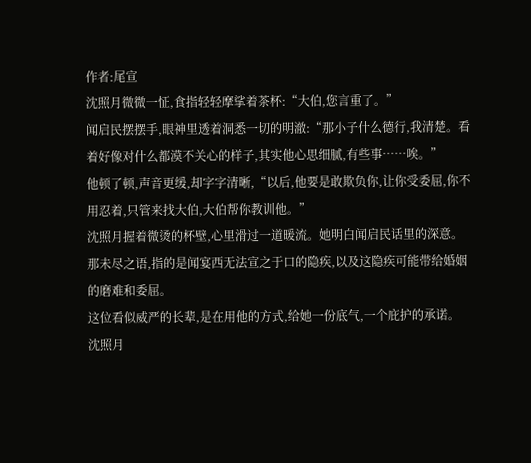作者:尾宣
沈照月微微一怔,食指轻轻摩挲着茶杯:“大伯,您言重了。”
闻启民摆摆手,眼神里透着洞悉一切的明澈:“那小子什么德行,我清楚。看着好像对什么都漠不关心的样子,其实他心思细腻,有些事……唉。”
他顿了顿,声音更缓,却字字清晰,“以后,他要是敢欺负你,让你受委屈,你不用忍着,只管来找大伯,大伯帮你教训他。”
沈照月握着微烫的杯壁,心里滑过一道暖流。她明白闻启民话里的深意。
那未尽之语,指的是闻宴西无法宣之于口的隐疾,以及这隐疾可能带给婚姻的磨难和委屈。
这位看似威严的长辈,是在用他的方式,给她一份底气,一个庇护的承诺。
沈照月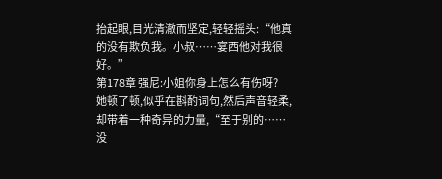抬起眼,目光清澈而坚定,轻轻摇头:“他真的没有欺负我。小叔……宴西他对我很好。”
第178章 强尼:小姐你身上怎么有伤呀?
她顿了顿,似乎在斟酌词句,然后声音轻柔,却带着一种奇异的力量,“至于别的……没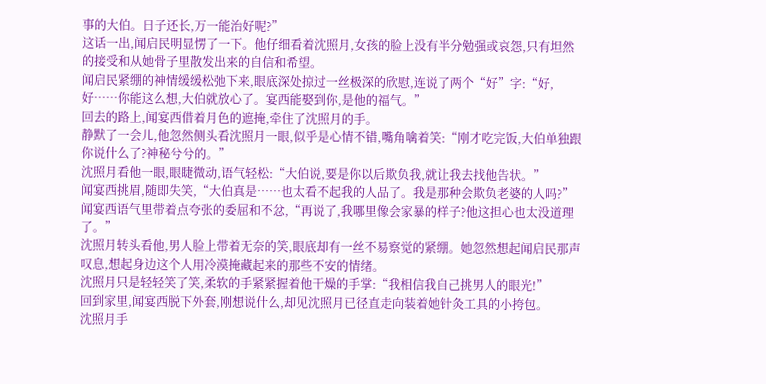事的大伯。日子还长,万一能治好呢?”
这话一出,闻启民明显愣了一下。他仔细看着沈照月,女孩的脸上没有半分勉强或哀怨,只有坦然的接受和从她骨子里散发出来的自信和希望。
闻启民紧绷的神情缓缓松弛下来,眼底深处掠过一丝极深的欣慰,连说了两个“好”字:“好,好……你能这么想,大伯就放心了。宴西能娶到你,是他的福气。”
回去的路上,闻宴西借着月色的遮掩,牵住了沈照月的手。
静默了一会儿,他忽然侧头看沈照月一眼,似乎是心情不错,嘴角噙着笑:“刚才吃完饭,大伯单独跟你说什么了?神秘兮兮的。”
沈照月看他一眼,眼睫微动,语气轻松:“大伯说,要是你以后欺负我,就让我去找他告状。”
闻宴西挑眉,随即失笑,“大伯真是……也太看不起我的人品了。我是那种会欺负老婆的人吗?”
闻宴西语气里带着点夸张的委屈和不忿,“再说了,我哪里像会家暴的样子?他这担心也太没道理了。”
沈照月转头看他,男人脸上带着无奈的笑,眼底却有一丝不易察觉的紧绷。她忽然想起闻启民那声叹息,想起身边这个人用冷漠掩藏起来的那些不安的情绪。
沈照月只是轻轻笑了笑,柔软的手紧紧握着他干燥的手掌:“我相信我自己挑男人的眼光!”
回到家里,闻宴西脱下外套,刚想说什么,却见沈照月已径直走向装着她针灸工具的小挎包。
沈照月手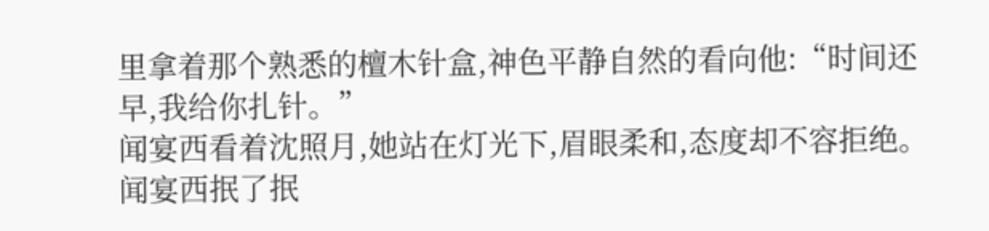里拿着那个熟悉的檀木针盒,神色平静自然的看向他:“时间还早,我给你扎针。”
闻宴西看着沈照月,她站在灯光下,眉眼柔和,态度却不容拒绝。
闻宴西抿了抿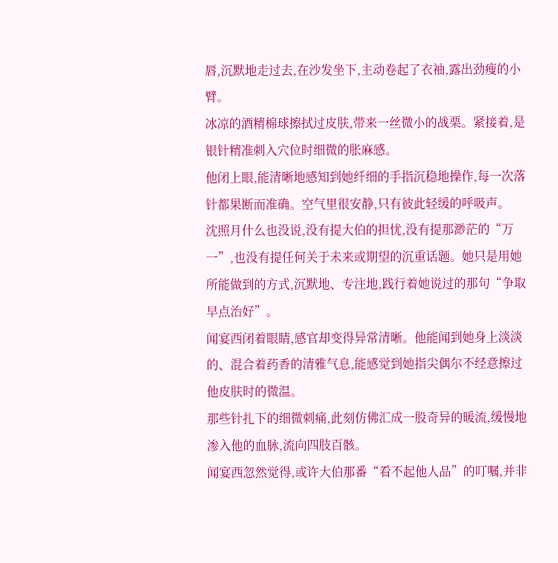唇,沉默地走过去,在沙发坐下,主动卷起了衣袖,露出劲瘦的小臂。
冰凉的酒精棉球擦拭过皮肤,带来一丝微小的战栗。紧接着,是银针精准刺入穴位时细微的胀麻感。
他闭上眼,能清晰地感知到她纤细的手指沉稳地操作,每一次落针都果断而准确。空气里很安静,只有彼此轻缓的呼吸声。
沈照月什么也没说,没有提大伯的担忧,没有提那渺茫的“万一”,也没有提任何关于未来或期望的沉重话题。她只是用她所能做到的方式,沉默地、专注地,践行着她说过的那句“争取早点治好”。
闻宴西闭着眼睛,感官却变得异常清晰。他能闻到她身上淡淡的、混合着药香的清雅气息,能感觉到她指尖偶尔不经意擦过他皮肤时的微温。
那些针扎下的细微刺痛,此刻仿佛汇成一股奇异的暖流,缓慢地渗入他的血脉,流向四肢百骸。
闻宴西忽然觉得,或许大伯那番“看不起他人品”的叮嘱,并非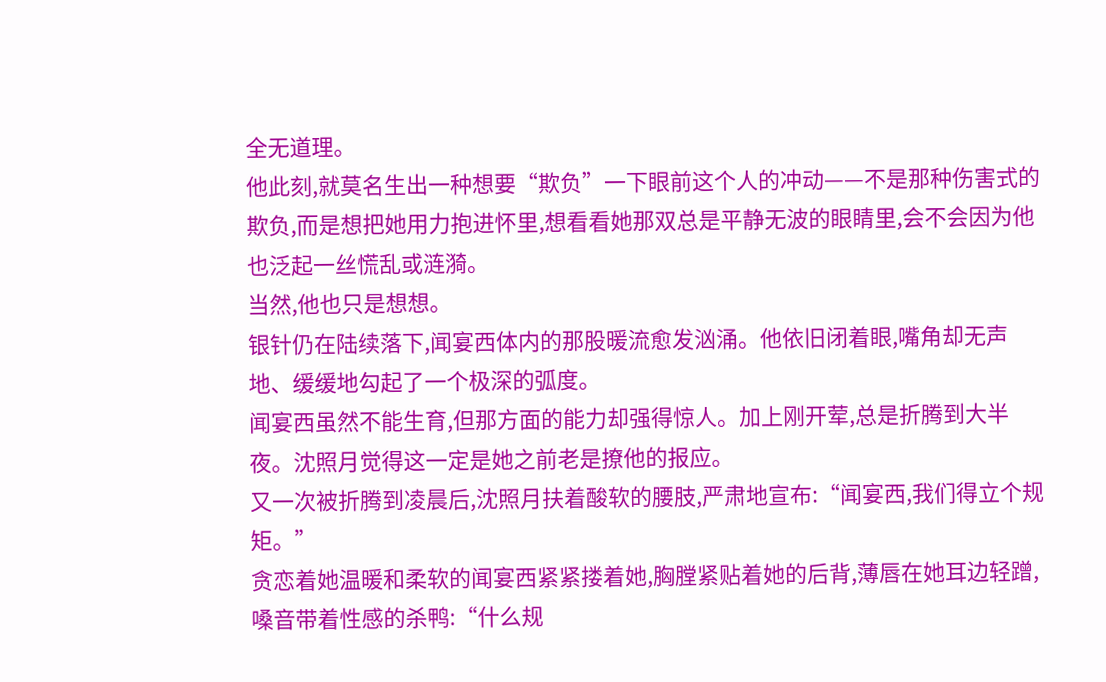全无道理。
他此刻,就莫名生出一种想要“欺负”一下眼前这个人的冲动——不是那种伤害式的欺负,而是想把她用力抱进怀里,想看看她那双总是平静无波的眼睛里,会不会因为他也泛起一丝慌乱或涟漪。
当然,他也只是想想。
银针仍在陆续落下,闻宴西体内的那股暖流愈发汹涌。他依旧闭着眼,嘴角却无声地、缓缓地勾起了一个极深的弧度。
闻宴西虽然不能生育,但那方面的能力却强得惊人。加上刚开荤,总是折腾到大半夜。沈照月觉得这一定是她之前老是撩他的报应。
又一次被折腾到凌晨后,沈照月扶着酸软的腰肢,严肃地宣布:“闻宴西,我们得立个规矩。”
贪恋着她温暖和柔软的闻宴西紧紧搂着她,胸膛紧贴着她的后背,薄唇在她耳边轻蹭,嗓音带着性感的杀鸭:“什么规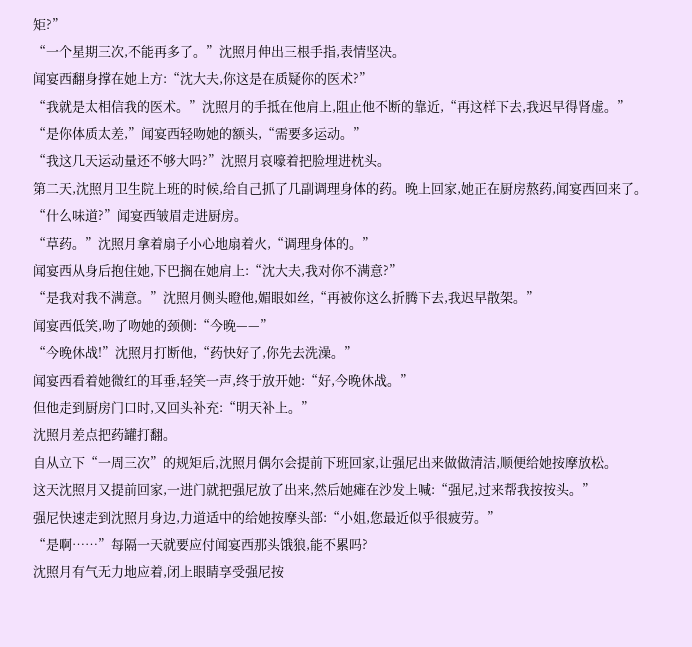矩?”
“一个星期三次,不能再多了。”沈照月伸出三根手指,表情坚决。
闻宴西翻身撑在她上方:“沈大夫,你这是在质疑你的医术?”
“我就是太相信我的医术。”沈照月的手抵在他肩上,阻止他不断的靠近,“再这样下去,我迟早得肾虚。”
“是你体质太差,”闻宴西轻吻她的额头,“需要多运动。”
“我这几天运动量还不够大吗?”沈照月哀嚎着把脸埋进枕头。
第二天,沈照月卫生院上班的时候,给自己抓了几副调理身体的药。晚上回家,她正在厨房熬药,闻宴西回来了。
“什么味道?”闻宴西皱眉走进厨房。
“草药。”沈照月拿着扇子小心地扇着火,“调理身体的。”
闻宴西从身后抱住她,下巴搁在她肩上:“沈大夫,我对你不满意?”
“是我对我不满意。”沈照月侧头瞪他,媚眼如丝,“再被你这么折腾下去,我迟早散架。”
闻宴西低笑,吻了吻她的颈侧:“今晚——”
“今晚休战!”沈照月打断他,“药快好了,你先去洗澡。”
闻宴西看着她微红的耳垂,轻笑一声,终于放开她:“好,今晚休战。”
但他走到厨房门口时,又回头补充:“明天补上。”
沈照月差点把药罐打翻。
自从立下“一周三次”的规矩后,沈照月偶尔会提前下班回家,让强尼出来做做清洁,顺便给她按摩放松。
这天沈照月又提前回家,一进门就把强尼放了出来,然后她瘫在沙发上喊:“强尼,过来帮我按按头。”
强尼快速走到沈照月身边,力道适中的给她按摩头部:“小姐,您最近似乎很疲劳。”
“是啊……”每隔一天就要应付闻宴西那头饿狼,能不累吗?
沈照月有气无力地应着,闭上眼睛享受强尼按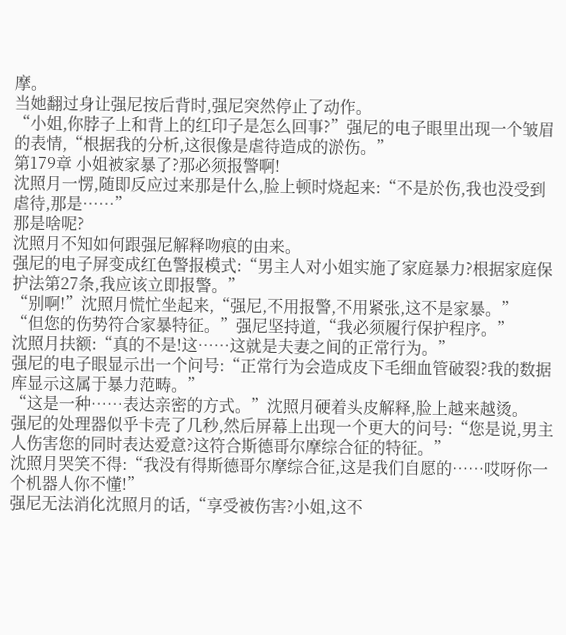摩。
当她翻过身让强尼按后背时,强尼突然停止了动作。
“小姐,你脖子上和背上的红印子是怎么回事?”强尼的电子眼里出现一个皱眉的表情,“根据我的分析,这很像是虐待造成的淤伤。”
第179章 小姐被家暴了?那必须报警啊!
沈照月一愣,随即反应过来那是什么,脸上顿时烧起来:“不是於伤,我也没受到虐待,那是……”
那是啥呢?
沈照月不知如何跟强尼解释吻痕的由来。
强尼的电子屏变成红色警报模式:“男主人对小姐实施了家庭暴力?根据家庭保护法第27条,我应该立即报警。”
“别啊!”沈照月慌忙坐起来,“强尼,不用报警,不用紧张,这不是家暴。”
“但您的伤势符合家暴特征。”强尼坚持道,“我必须履行保护程序。”
沈照月扶额:“真的不是!这……这就是夫妻之间的正常行为。”
强尼的电子眼显示出一个问号:“正常行为会造成皮下毛细血管破裂?我的数据库显示这属于暴力范畴。”
“这是一种……表达亲密的方式。”沈照月硬着头皮解释,脸上越来越烫。
强尼的处理器似乎卡壳了几秒,然后屏幕上出现一个更大的问号:“您是说,男主人伤害您的同时表达爱意?这符合斯德哥尔摩综合征的特征。”
沈照月哭笑不得:“我没有得斯德哥尔摩综合征,这是我们自愿的……哎呀你一个机器人你不懂!”
强尼无法消化沈照月的话,“享受被伤害?小姐,这不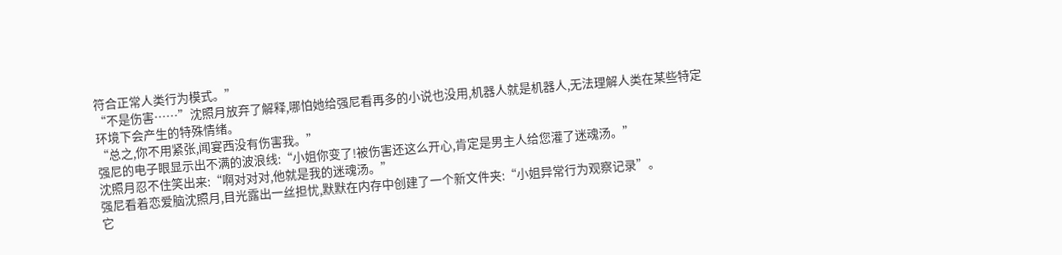符合正常人类行为模式。”
“不是伤害……”沈照月放弃了解释,哪怕她给强尼看再多的小说也没用,机器人就是机器人,无法理解人类在某些特定环境下会产生的特殊情绪。
“总之,你不用紧张,闻宴西没有伤害我。”
强尼的电子眼显示出不满的波浪线:“小姐你变了!被伤害还这么开心,肯定是男主人给您灌了迷魂汤。”
沈照月忍不住笑出来:“啊对对对,他就是我的迷魂汤。”
强尼看着恋爱脑沈照月,目光露出一丝担忧,默默在内存中创建了一个新文件夹:“小姐异常行为观察记录”。
它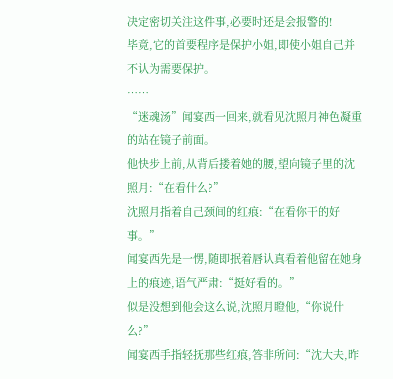决定密切关注这件事,必要时还是会报警的!
毕竟,它的首要程序是保护小姐,即使小姐自己并不认为需要保护。
……
“迷魂汤”闻宴西一回来,就看见沈照月神色凝重的站在镜子前面。
他快步上前,从背后搂着她的腰,望向镜子里的沈照月:“在看什么?”
沈照月指着自己颈间的红痕:“在看你干的好事。”
闻宴西先是一愣,随即抿着唇认真看着他留在她身上的痕迹,语气严肃:“挺好看的。”
似是没想到他会这么说,沈照月瞪他,“你说什么?”
闻宴西手指轻抚那些红痕,答非所问:“沈大夫,昨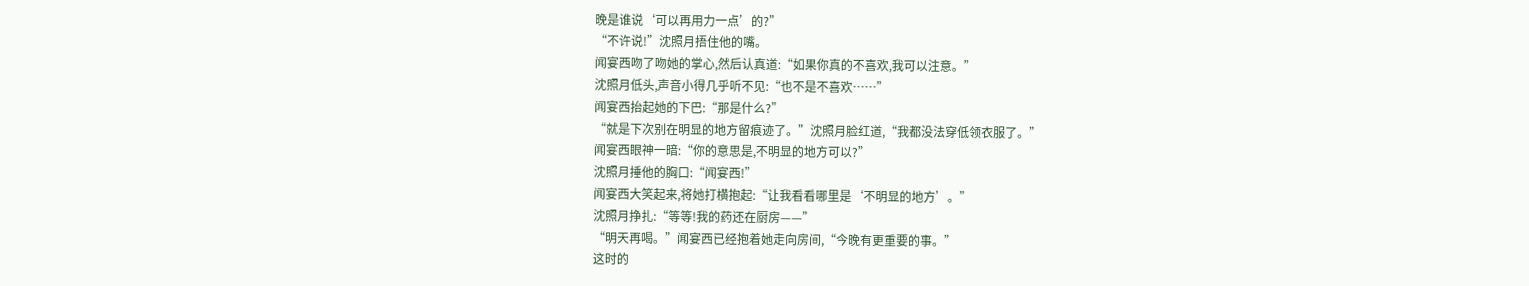晚是谁说‘可以再用力一点’的?”
“不许说!”沈照月捂住他的嘴。
闻宴西吻了吻她的掌心,然后认真道:“如果你真的不喜欢,我可以注意。”
沈照月低头,声音小得几乎听不见:“也不是不喜欢……”
闻宴西抬起她的下巴:“那是什么?”
“就是下次别在明显的地方留痕迹了。”沈照月脸红道,“我都没法穿低领衣服了。”
闻宴西眼神一暗:“你的意思是,不明显的地方可以?”
沈照月捶他的胸口:“闻宴西!”
闻宴西大笑起来,将她打横抱起:“让我看看哪里是‘不明显的地方’。”
沈照月挣扎:“等等!我的药还在厨房——”
“明天再喝。”闻宴西已经抱着她走向房间,“今晚有更重要的事。”
这时的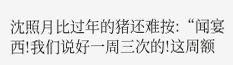沈照月比过年的猪还难按:“闻宴西!我们说好一周三次的!这周额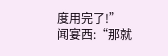度用完了!”
闻宴西:“那就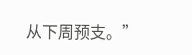从下周预支。”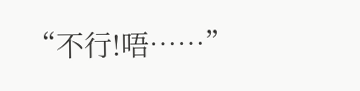“不行!唔……”